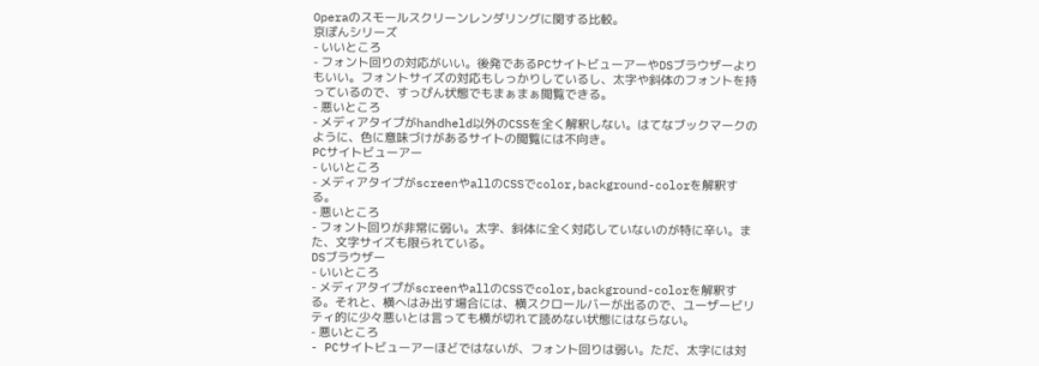Operaのスモールスクリーンレンダリングに関する比較。
京ぽんシリーズ
- いいところ
- フォント回りの対応がいい。後発であるPCサイトビューアーやDSブラウザーよりもいい。フォントサイズの対応もしっかりしているし、太字や斜体のフォントを持っているので、すっぴん状態でもまぁまぁ閲覧できる。
- 悪いところ
- メディアタイプがhandheld以外のCSSを全く解釈しない。はてなブックマークのように、色に意味づけがあるサイトの閲覧には不向き。
PCサイトビューアー
- いいところ
- メディアタイプがscreenやallのCSSでcolor,background-colorを解釈する。
- 悪いところ
- フォント回りが非常に弱い。太字、斜体に全く対応していないのが特に辛い。また、文字サイズも限られている。
DSブラウザー
- いいところ
- メディアタイプがscreenやallのCSSでcolor,background-colorを解釈する。それと、横へはみ出す場合には、横スクロールバーが出るので、ユーザービリティ的に少々悪いとは言っても横が切れて読めない状態にはならない。
- 悪いところ
- PCサイトビューアーほどではないが、フォント回りは弱い。ただ、太字には対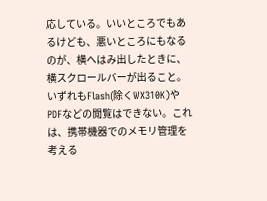応している。いいところでもあるけども、悪いところにもなるのが、横へはみ出したときに、横スクロールバーが出ること。
いずれもFlash(除くWX310K)やPDFなどの閲覧はできない。これは、携帯機器でのメモリ管理を考える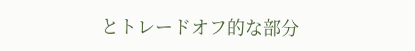とトレードオフ的な部分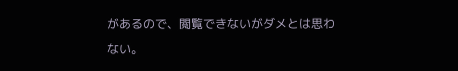があるので、閲覧できないがダメとは思わない。